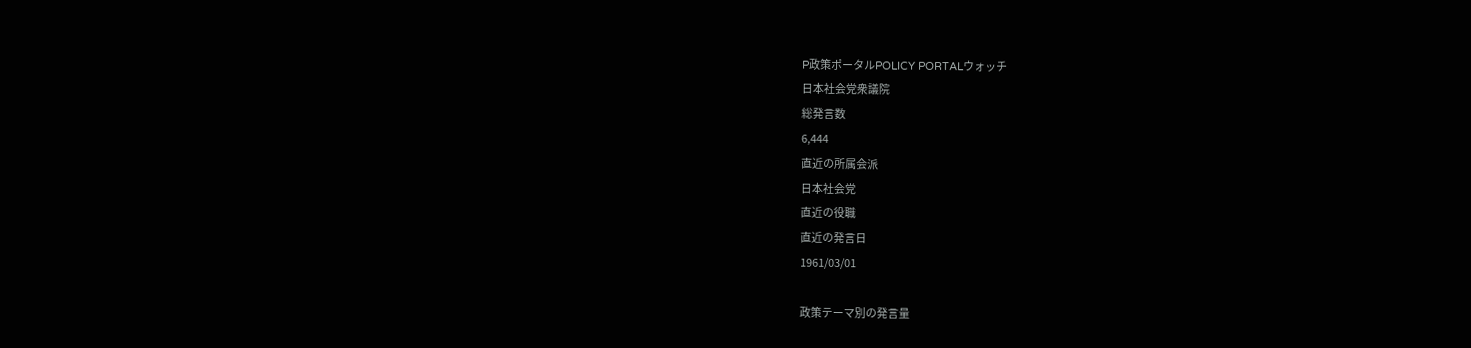P政策ポータルPOLICY PORTALウォッチ
日本社会党衆議院
総発言数
6,444
直近の所属会派
日本社会党
直近の役職
直近の発言日
1961/03/01

政策テーマ別の発言量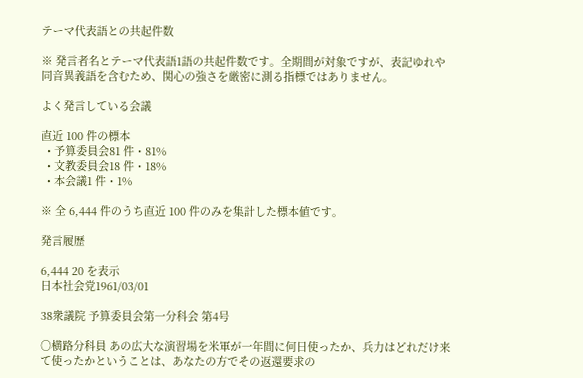テーマ代表語との共起件数

※ 発言者名とテーマ代表語1語の共起件数です。全期間が対象ですが、表記ゆれや 同音異義語を含むため、関心の強さを厳密に測る指標ではありません。

よく発言している会議

直近 100 件の標本
  • 予算委員会81 件・81%
  • 文教委員会18 件・18%
  • 本会議1 件・1%

※ 全 6,444 件のうち直近 100 件のみを集計した標本値です。

発言履歴

6,444 20 を表示
日本社会党1961/03/01

38衆議院 予算委員会第一分科会 第4号

○横路分科員 あの広大な演習場を米軍が一年間に何日使ったか、兵力はどれだけ来て使ったかということは、あなたの方でその返還要求の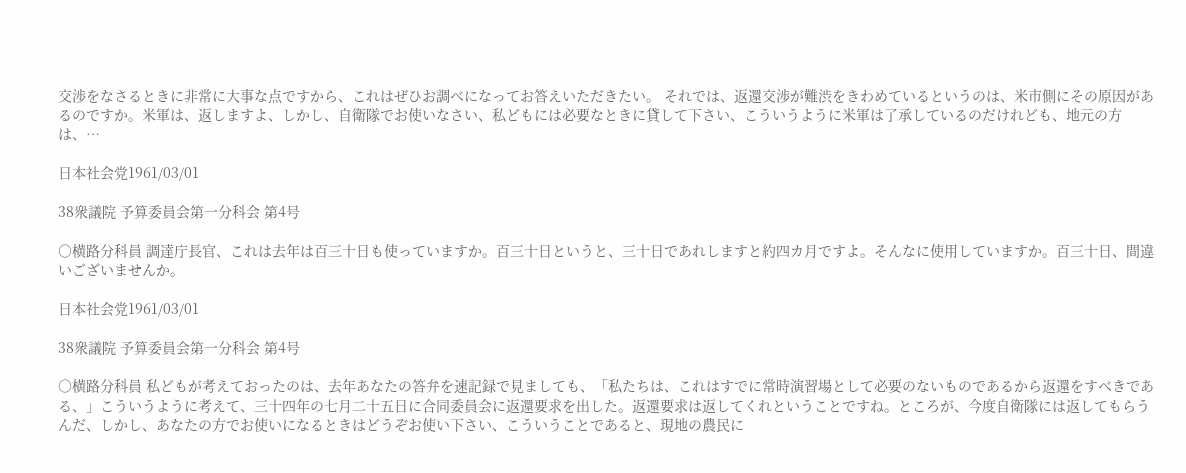交渉をなさるときに非常に大事な点ですから、これはぜひお調べになってお答えいただきたい。 それでは、返還交渉が難渋をきわめているというのは、米市側にその原因があるのですか。米軍は、返しますよ、しかし、自衛隊でお使いなさい、私どもには必要なときに貸して下さい、こういうように米軍は了承しているのだけれども、地元の方は、…

日本社会党1961/03/01

38衆議院 予算委員会第一分科会 第4号

○横路分科員 調達庁長官、これは去年は百三十日も使っていますか。百三十日というと、三十日であれしますと約四カ月ですよ。そんなに使用していますか。百三十日、間違いございませんか。

日本社会党1961/03/01

38衆議院 予算委員会第一分科会 第4号

○横路分科員 私どもが考えておったのは、去年あなたの答弁を速記録で見ましても、「私たちは、これはすでに常時演習場として必要のないものであるから返還をすべきである、」こういうように考えて、三十四年の七月二十五日に合同委員会に返還要求を出した。返還要求は返してくれということですね。ところが、今度自衛隊には返してもらうんだ、しかし、あなたの方でお使いになるときはどうぞお使い下さい、こういうことであると、現地の農民に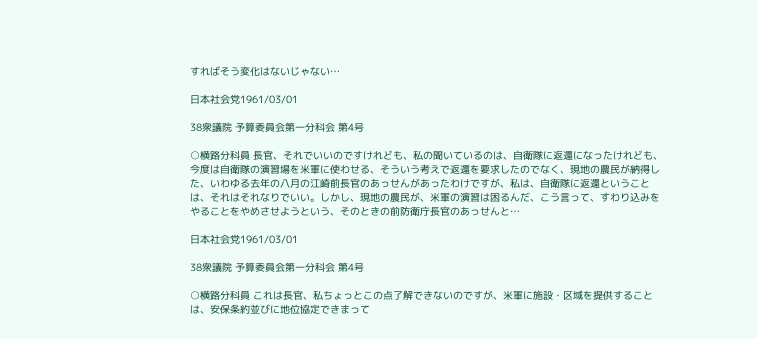すればそう変化はないじゃない…

日本社会党1961/03/01

38衆議院 予算委員会第一分科会 第4号

○横路分科員 長官、それでいいのですけれども、私の聞いているのは、自衛隊に返還になったけれども、今度は自衛隊の演習場を米軍に使わせる、そういう考えで返還を要求したのでなく、現地の農民が納得した、いわゆる去年の八月の江崎前長官のあっせんがあったわけですが、私は、自衛隊に返還ということは、それはそれなりでいい。しかし、現地の農民が、米軍の演習は困るんだ、こう言って、すわり込みをやることをやめさせようという、そのときの前防衛庁長官のあっせんと…

日本社会党1961/03/01

38衆議院 予算委員会第一分科会 第4号

○横路分科員 これは長官、私ちょっとこの点了解できないのですが、米軍に施設・区域を提供することは、安保条約並びに地位協定できまって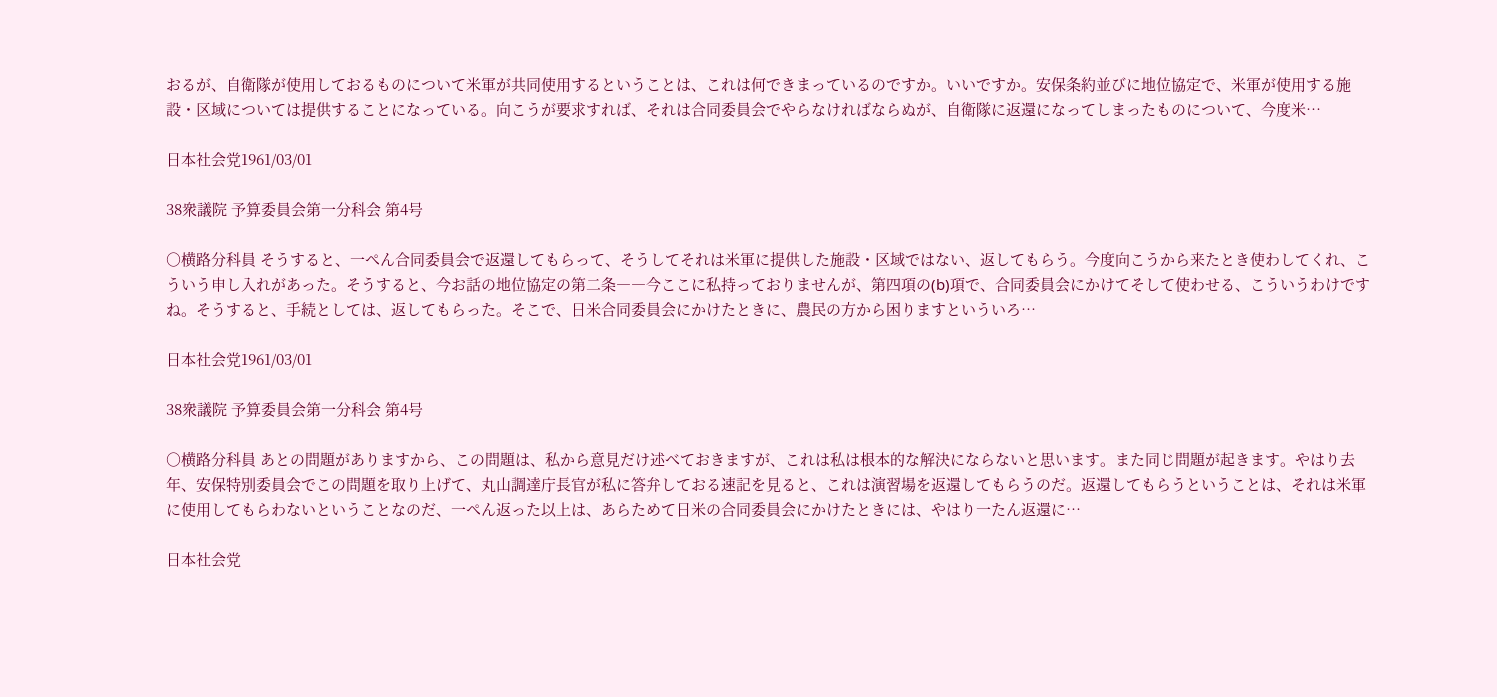おるが、自衛隊が使用しておるものについて米軍が共同使用するということは、これは何できまっているのですか。いいですか。安保条約並びに地位協定で、米軍が使用する施設・区域については提供することになっている。向こうが要求すれば、それは合同委員会でやらなければならぬが、自衛隊に返還になってしまったものについて、今度米…

日本社会党1961/03/01

38衆議院 予算委員会第一分科会 第4号

○横路分科員 そうすると、一ぺん合同委員会で返還してもらって、そうしてそれは米軍に提供した施設・区域ではない、返してもらう。今度向こうから来たとき使わしてくれ、こういう申し入れがあった。そうすると、今お話の地位協定の第二条――今ここに私持っておりませんが、第四項の(b)項で、合同委員会にかけてそして使わせる、こういうわけですね。そうすると、手続としては、返してもらった。そこで、日米合同委員会にかけたときに、農民の方から困りますといういろ…

日本社会党1961/03/01

38衆議院 予算委員会第一分科会 第4号

○横路分科員 あとの問題がありますから、この問題は、私から意見だけ述べておきますが、これは私は根本的な解決にならないと思います。また同じ問題が起きます。やはり去年、安保特別委員会でこの問題を取り上げて、丸山調達庁長官が私に答弁しておる速記を見ると、これは演習場を返還してもらうのだ。返還してもらうということは、それは米軍に使用してもらわないということなのだ、一ぺん返った以上は、あらためて日米の合同委員会にかけたときには、やはり一たん返還に…

日本社会党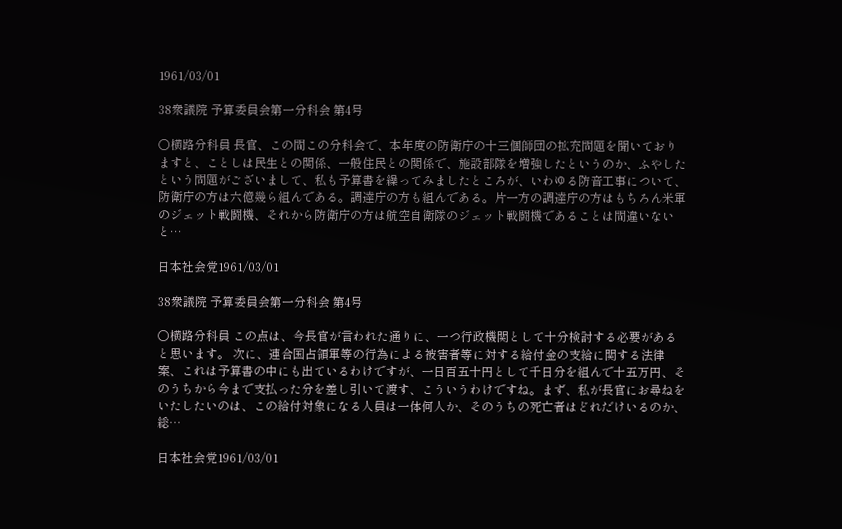1961/03/01

38衆議院 予算委員会第一分科会 第4号

○横路分科員 長官、この間この分科会で、本年度の防衛庁の十三個師団の拡充問題を聞いておりますと、ことしは民生との関係、一般住民との関係で、施設部隊を増強したというのか、ふやしたという問題がございまして、私も予算書を繰ってみましたところが、いわゆる防音工事について、防衛庁の方は六億幾ら組んである。調達庁の方も組んである。片一方の調達庁の方はもちろん米軍のジェット戦闘機、それから防衛庁の方は航空自衛隊のジェット戦闘機であることは間違いないと…

日本社会党1961/03/01

38衆議院 予算委員会第一分科会 第4号

○横路分科員 この点は、今長官が言われた通りに、一つ行政機関として十分検討する必要があると思います。 次に、連合国占領軍等の行為による被害者等に対する給付金の支給に関する法律案、これは予算書の中にも出ているわけですが、一日百五十円として千日分を組んで十五万円、そのうちから今まで支払った分を差し引いて渡す、こういうわけですね。まず、私が長官にお尋ねをいたしたいのは、この給付対象になる人員は一体何人か、そのうちの死亡者はどれだけいるのか、総…

日本社会党1961/03/01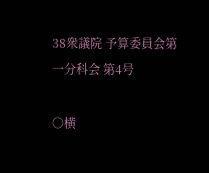38衆議院 予算委員会第一分科会 第4号

○横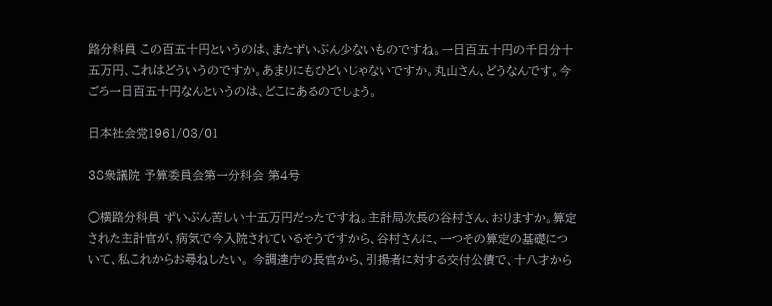路分科員 この百五十円というのは、またずいぶん少ないものですね。一日百五十円の千日分十五万円、これはどういうのですか。あまりにもひどいじゃないですか。丸山さん、どうなんです。今ごろ一日百五十円なんというのは、どこにあるのでしょう。

日本社会党1961/03/01

38衆議院 予算委員会第一分科会 第4号

○横路分科員 ずいぶん苦しい十五万円だったですね。主計局次長の谷村さん、おりますか。算定された主計官が、病気で今入院されているそうですから、谷村さんに、一つその算定の基礎について、私これからお尋ねしたい。 今調達庁の長官から、引揚者に対する交付公債で、十八才から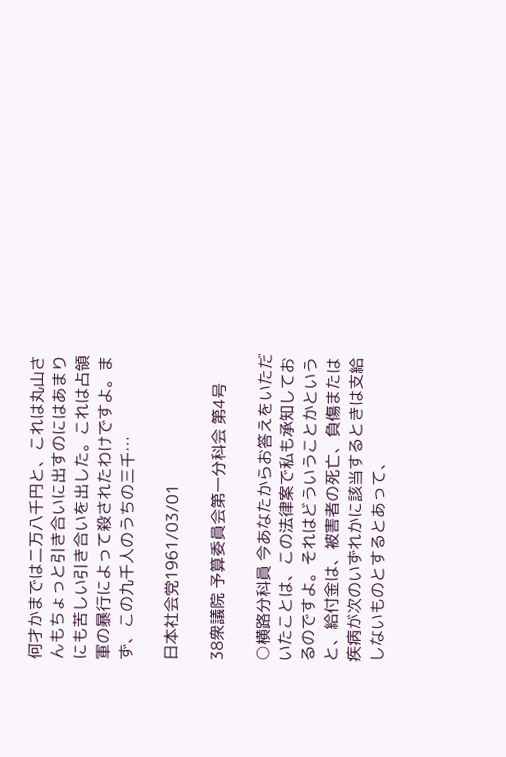何才かまでは二万八千円と、これは丸山さんもちょっと引き合いに出すのにはあまりにも苦しい引き合いを出した。これは占領軍の暴行によって殺されたわけですよ。まず、この九千人のうちの三千…

日本社会党1961/03/01

38衆議院 予算委員会第一分科会 第4号

○横路分科員 今あなたからお答えをいただいたことは、この法律案で私も承知しておるのですよ。それはどういうことかというと、給付金は、被害者の死亡、負傷または疾病が次のいずれかに該当するときは支給しないものとするとあって、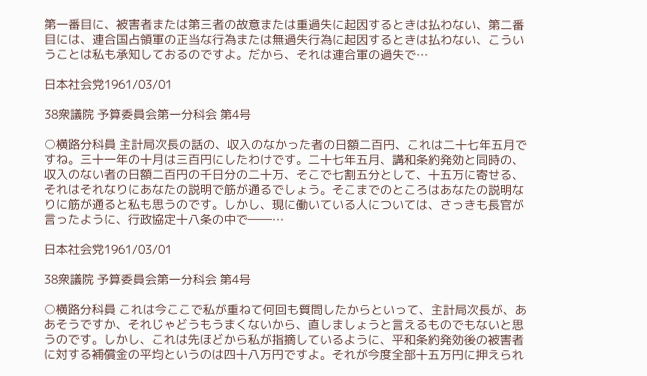第一番目に、被害者または第三者の故意または重過失に起因するときは払わない、第二番目には、連合国占領軍の正当な行為または無過失行為に起因するときは払わない、こういうことは私も承知しておるのですよ。だから、それは連合軍の過失で…

日本社会党1961/03/01

38衆議院 予算委員会第一分科会 第4号

○横路分科員 主計局次長の話の、収入のなかった者の日額二百円、これは二十七年五月ですね。三十一年の十月は三百円にしたわけです。二十七年五月、講和条約発効と同時の、収入のない者の日額二百円の千日分の二十万、そこで七割五分として、十五万に寄せる、それはそれなりにあなたの説明で筋が通るでしょう。そこまでのところはあなたの説明なりに筋が通ると私も思うのです。しかし、現に働いている人については、さっきも長官が言ったように、行政協定十八条の中で――…

日本社会党1961/03/01

38衆議院 予算委員会第一分科会 第4号

○横路分科員 これは今ここで私が重ねて何回も質問したからといって、主計局次長が、ああそうですか、それじゃどうもうまくないから、直しましょうと言えるものでもないと思うのです。しかし、これは先ほどから私が指摘しているように、平和条約発効後の被害者に対する補償金の平均というのは四十八万円ですよ。それが今度全部十五万円に押えられ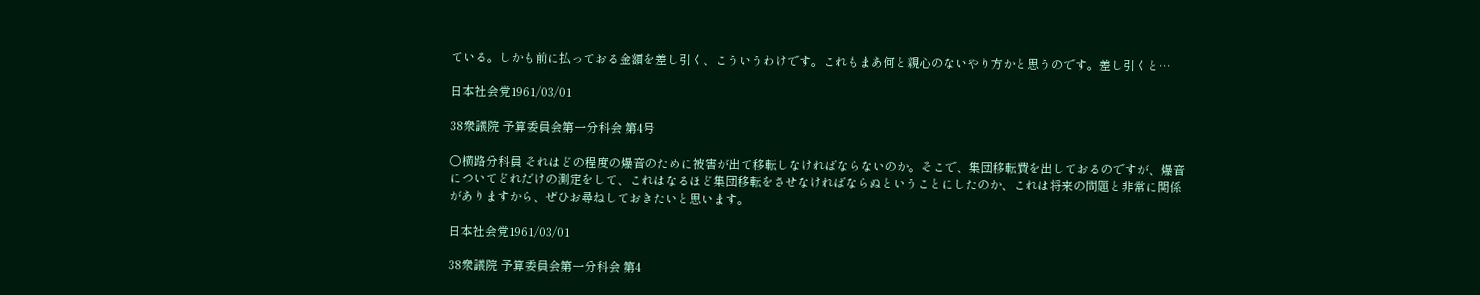ている。しかも前に払っておる金額を差し引く、こういうわけです。これもまあ何と親心のないやり方かと思うのです。差し引くと…

日本社会党1961/03/01

38衆議院 予算委員会第一分科会 第4号

○横路分科員 それはどの程度の爆音のために被害が出て移転しなければならないのか。そこで、集団移転費を出しておるのですが、爆音についてどれだけの測定をして、これはなるほど集団移転をさせなければならぬということにしたのか、これは将来の問題と非常に関係がありますから、ぜひお尋ねしておきたいと思います。

日本社会党1961/03/01

38衆議院 予算委員会第一分科会 第4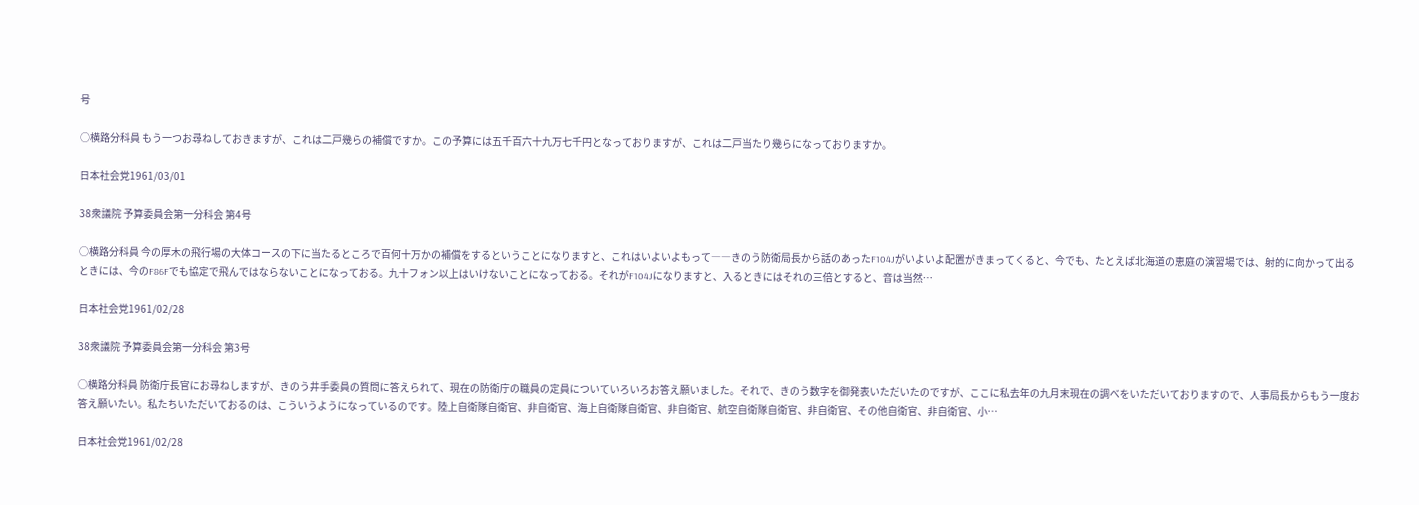号

○横路分科員 もう一つお尋ねしておきますが、これは二戸幾らの補償ですか。この予算には五千百六十九万七千円となっておりますが、これは二戸当たり幾らになっておりますか。

日本社会党1961/03/01

38衆議院 予算委員会第一分科会 第4号

○横路分科員 今の厚木の飛行場の大体コースの下に当たるところで百何十万かの補償をするということになりますと、これはいよいよもって――きのう防衛局長から話のあったF104Jがいよいよ配置がきまってくると、今でも、たとえば北海道の恵庭の演習場では、射的に向かって出るときには、今のF86Fでも協定で飛んではならないことになっておる。九十フォン以上はいけないことになっておる。それがF104Jになりますと、入るときにはそれの三倍とすると、音は当然…

日本社会党1961/02/28

38衆議院 予算委員会第一分科会 第3号

○横路分科員 防衛庁長官にお尋ねしますが、きのう井手委員の質問に答えられて、現在の防衛庁の職員の定員についていろいろお答え願いました。それで、きのう数字を御発表いただいたのですが、ここに私去年の九月末現在の調べをいただいておりますので、人事局長からもう一度お答え願いたい。私たちいただいておるのは、こういうようになっているのです。陸上自衛隊自衛官、非自衛官、海上自衛隊自衛官、非自衛官、航空自衛隊自衛官、非自衛官、その他自衛官、非自衛官、小…

日本社会党1961/02/28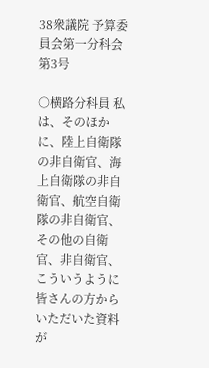38衆議院 予算委員会第一分科会 第3号

○横路分科員 私は、そのほかに、陸上自衛隊の非自衛官、海上自衛隊の非自衛官、航空自衛隊の非自衛官、その他の自衛官、非自衛官、こういうように皆さんの方からいただいた資料が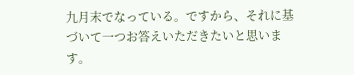九月末でなっている。ですから、それに基づいて一つお答えいただきたいと思います。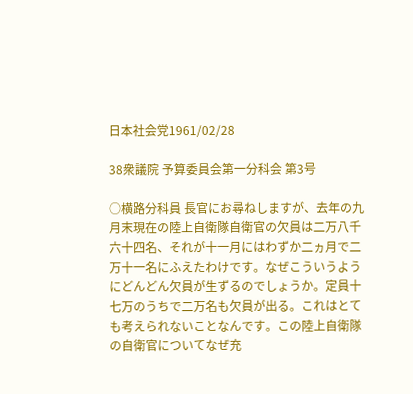日本社会党1961/02/28

38衆議院 予算委員会第一分科会 第3号

○横路分科員 長官にお尋ねしますが、去年の九月末現在の陸上自衛隊自衛官の欠員は二万八千六十四名、それが十一月にはわずか二ヵ月で二万十一名にふえたわけです。なぜこういうようにどんどん欠員が生ずるのでしょうか。定員十七万のうちで二万名も欠員が出る。これはとても考えられないことなんです。この陸上自衛隊の自衛官についてなぜ充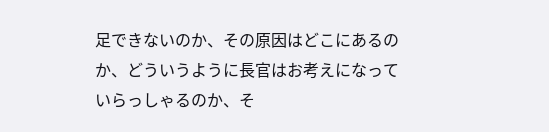足できないのか、その原因はどこにあるのか、どういうように長官はお考えになっていらっしゃるのか、そ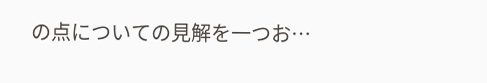の点についての見解を一つお…